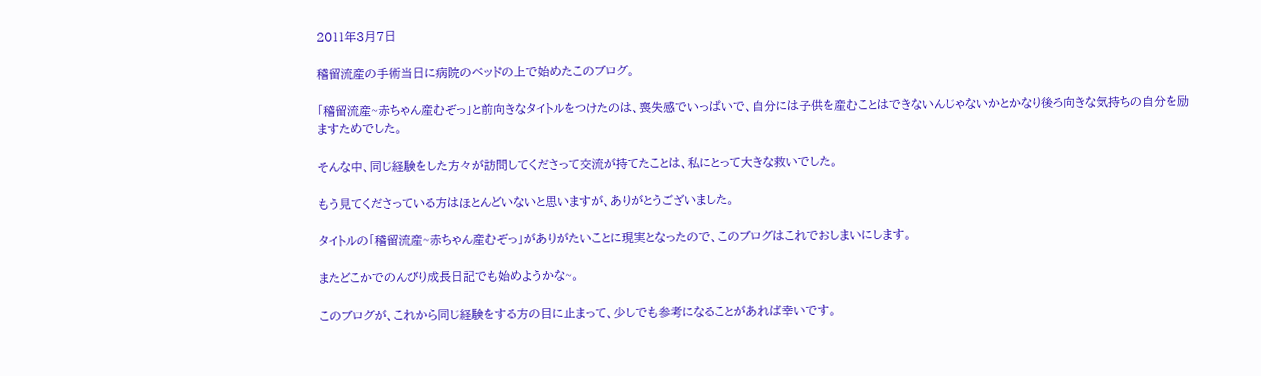2011年3月7日

稽留流産の手術当日に病院のベッドの上で始めたこのブログ。

「稽留流産~赤ちゃん産むぞっ」と前向きなタイトルをつけたのは、喪失感でいっぱいで、自分には子供を産むことはできないんじゃないかとかなり後ろ向きな気持ちの自分を励ますためでした。

そんな中、同じ経験をした方々が訪問してくださって交流が持てたことは、私にとって大きな救いでした。

もう見てくださっている方はほとんどいないと思いますが、ありがとうございました。

タイトルの「稽留流産~赤ちゃん産むぞっ」がありがたいことに現実となったので、このブログはこれでおしまいにします。

またどこかでのんびり成長日記でも始めようかな~。

このブログが、これから同じ経験をする方の目に止まって、少しでも参考になることがあれば幸いです。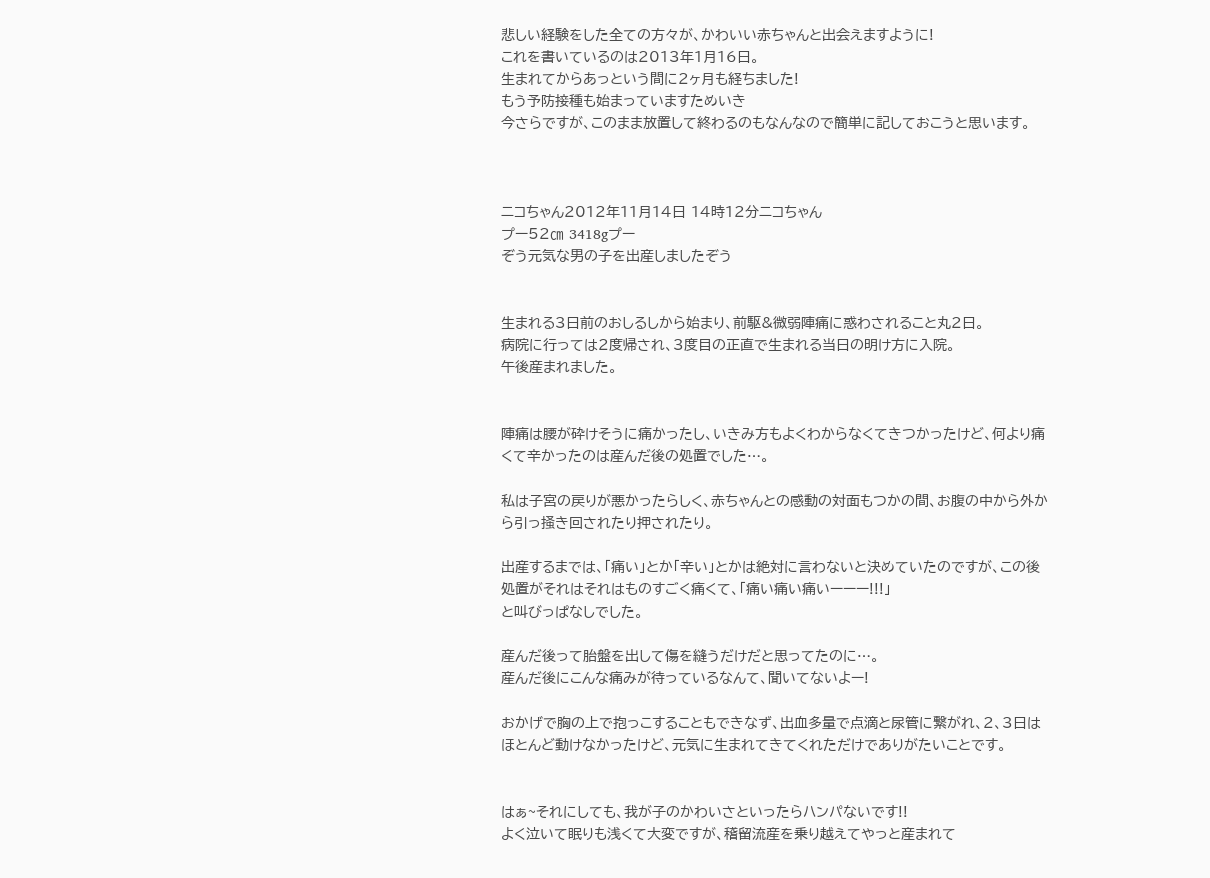悲しい経験をした全ての方々が、かわいい赤ちゃんと出会えますように!
これを書いているのは2013年1月16日。
生まれてからあっという間に2ヶ月も経ちました!
もう予防接種も始まっていますためいき
今さらですが、このまま放置して終わるのもなんなので簡単に記しておこうと思います。



ニコちゃん2012年11月14日 14時12分ニコちゃん
プー52㎝ 3418gプー
ぞう元気な男の子を出産しましたぞう


生まれる3日前のおしるしから始まり、前駆&微弱陣痛に惑わされること丸2日。
病院に行っては2度帰され、3度目の正直で生まれる当日の明け方に入院。
午後産まれました。


陣痛は腰が砕けそうに痛かったし、いきみ方もよくわからなくてきつかったけど、何より痛くて辛かったのは産んだ後の処置でした…。

私は子宮の戻りが悪かったらしく、赤ちゃんとの感動の対面もつかの間、お腹の中から外から引っ掻き回されたり押されたり。

出産するまでは、「痛い」とか「辛い」とかは絶対に言わないと決めていたのですが、この後処置がそれはそれはものすごく痛くて、「痛い痛い痛いーーー!!!」
と叫びっぱなしでした。

産んだ後って胎盤を出して傷を縫うだけだと思ってたのに…。
産んだ後にこんな痛みが待っているなんて、聞いてないよー!

おかげで胸の上で抱っこすることもできなず、出血多量で点滴と尿管に繋がれ、2、3日はほとんど動けなかったけど、元気に生まれてきてくれただけでありがたいことです。


はぁ~それにしても、我が子のかわいさといったらハンパないです!!
よく泣いて眠りも浅くて大変ですが、稽留流産を乗り越えてやっと産まれて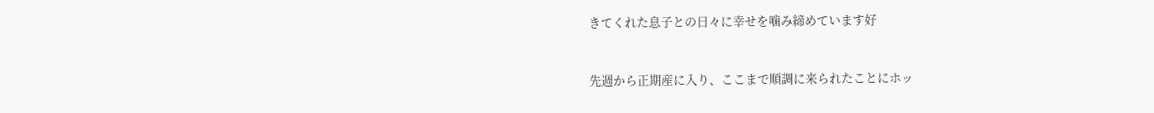きてくれた息子との日々に幸せを噛み締めています好


先週から正期産に入り、ここまで順調に来られたことにホッ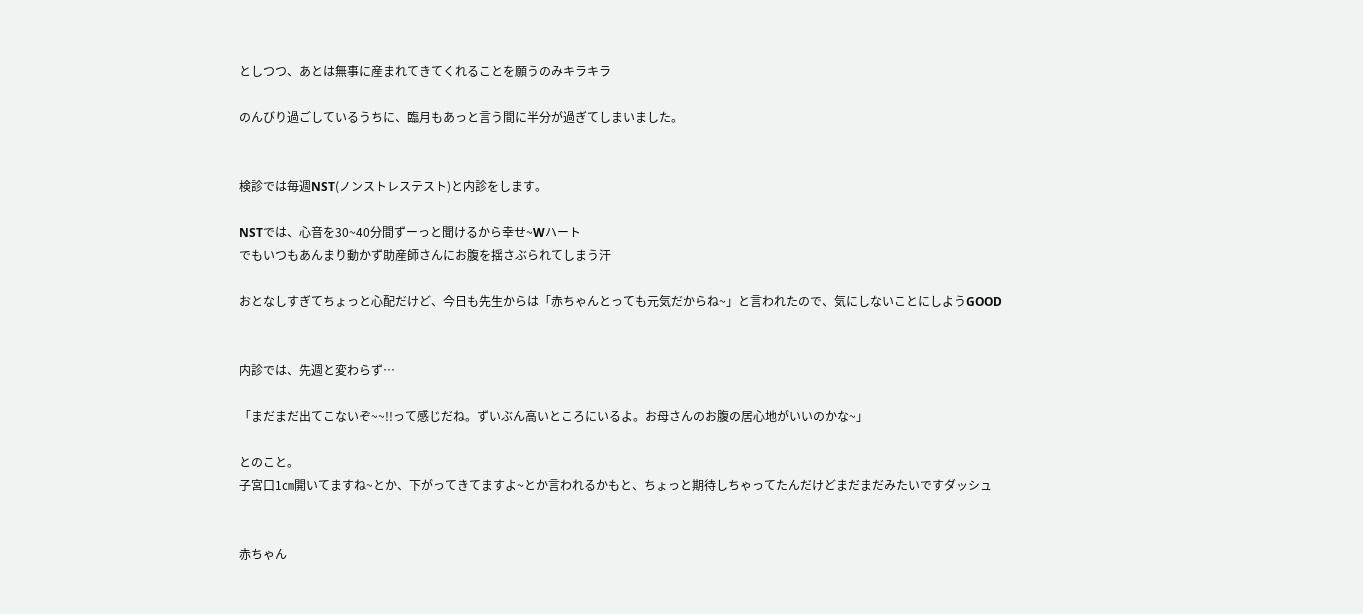としつつ、あとは無事に産まれてきてくれることを願うのみキラキラ

のんびり過ごしているうちに、臨月もあっと言う間に半分が過ぎてしまいました。


検診では毎週NST(ノンストレステスト)と内診をします。

NSTでは、心音を30~40分間ずーっと聞けるから幸せ~Wハート
でもいつもあんまり動かず助産師さんにお腹を揺さぶられてしまう汗

おとなしすぎてちょっと心配だけど、今日も先生からは「赤ちゃんとっても元気だからね~」と言われたので、気にしないことにしようGOOD


内診では、先週と変わらず…

「まだまだ出てこないぞ~~!!って感じだね。ずいぶん高いところにいるよ。お母さんのお腹の居心地がいいのかな~」

とのこと。
子宮口1㎝開いてますね~とか、下がってきてますよ~とか言われるかもと、ちょっと期待しちゃってたんだけどまだまだみたいですダッシュ


赤ちゃん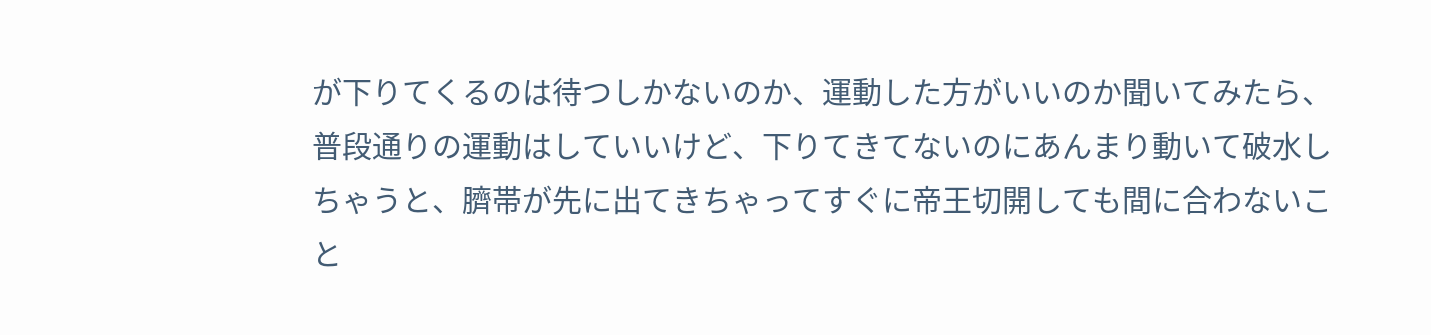が下りてくるのは待つしかないのか、運動した方がいいのか聞いてみたら、
普段通りの運動はしていいけど、下りてきてないのにあんまり動いて破水しちゃうと、臍帯が先に出てきちゃってすぐに帝王切開しても間に合わないこと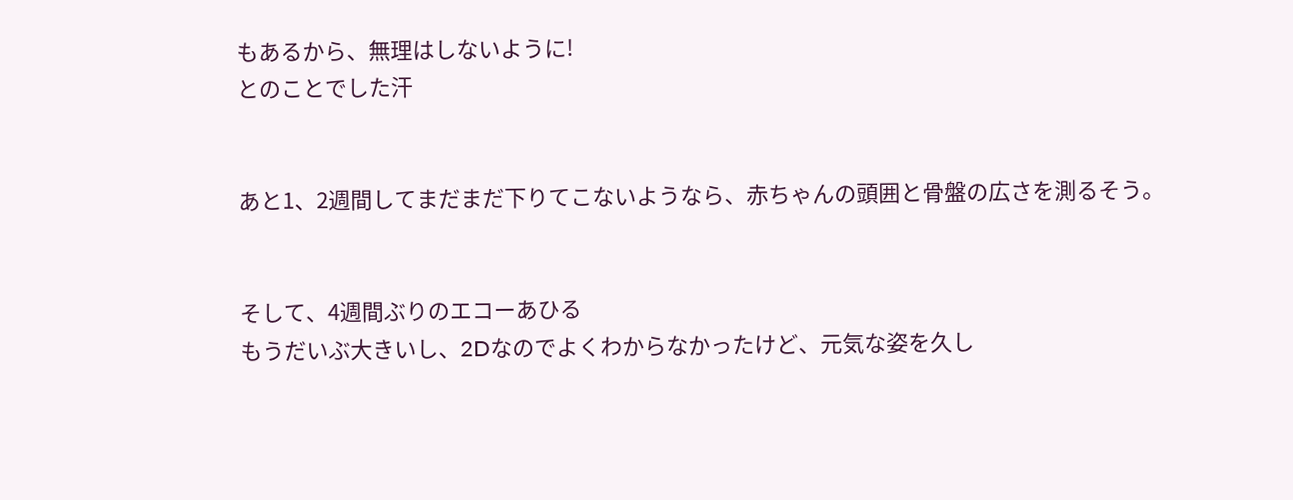もあるから、無理はしないように!
とのことでした汗


あと1、2週間してまだまだ下りてこないようなら、赤ちゃんの頭囲と骨盤の広さを測るそう。


そして、4週間ぶりのエコーあひる
もうだいぶ大きいし、2Dなのでよくわからなかったけど、元気な姿を久し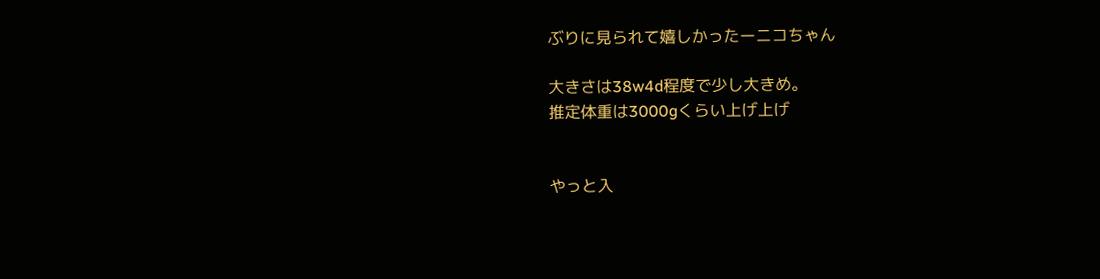ぶりに見られて嬉しかったーニコちゃん

大きさは38w4d程度で少し大きめ。
推定体重は3000gくらい上げ上げ


やっと入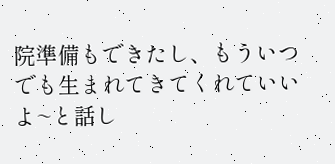院準備もできたし、もういつでも生まれてきてくれていいよ~と話し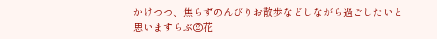かけつつ、焦らずのんびりお散歩などしながら過ごしたいと思いますらぶ②花